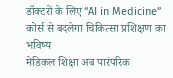डॉक्टरों के लिए “AI in Medicine” कोर्स से बदलेगा चिकित्सा प्रशिक्षण का भविष्य
मेडिकल शिक्षा अब पारंपरिक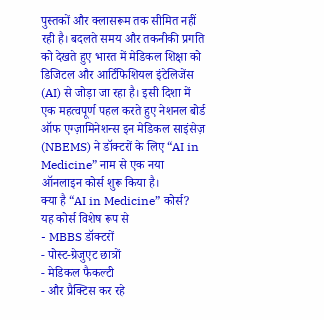पुस्तकों और क्लासरूम तक सीमित नहीं रही है। बदलते समय और तकनीकी प्रगति को देखते हुए भारत में मेडिकल शिक्षा को डिजिटल और आर्टिफिशियल इंटेलिजेंस (AI) से जोड़ा जा रहा है। इसी दिशा में एक महत्वपूर्ण पहल करते हुए नेशनल बोर्ड ऑफ एग्ज़ामिनेशन्स इन मेडिकल साइंसेज़ (NBEMS) ने डॉक्टरों के लिए “AI in Medicine” नाम से एक नया ऑनलाइन कोर्स शुरू किया है।
क्या है “AI in Medicine” कोर्स?
यह कोर्स विशेष रूप से
- MBBS डॉक्टरों
- पोस्ट-ग्रेजुएट छात्रों
- मेडिकल फैकल्टी
- और प्रैक्टिस कर रहे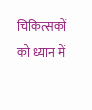चिकित्सकों
को ध्यान में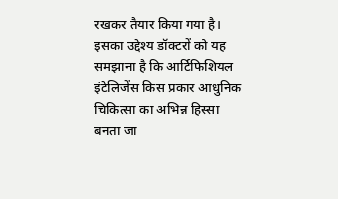रखकर तैयार किया गया है। इसका उद्देश्य डॉक्टरों को यह समझाना है कि आर्टिफिशियल इंटेलिजेंस किस प्रकार आधुनिक चिकित्सा का अभिन्न हिस्सा बनता जा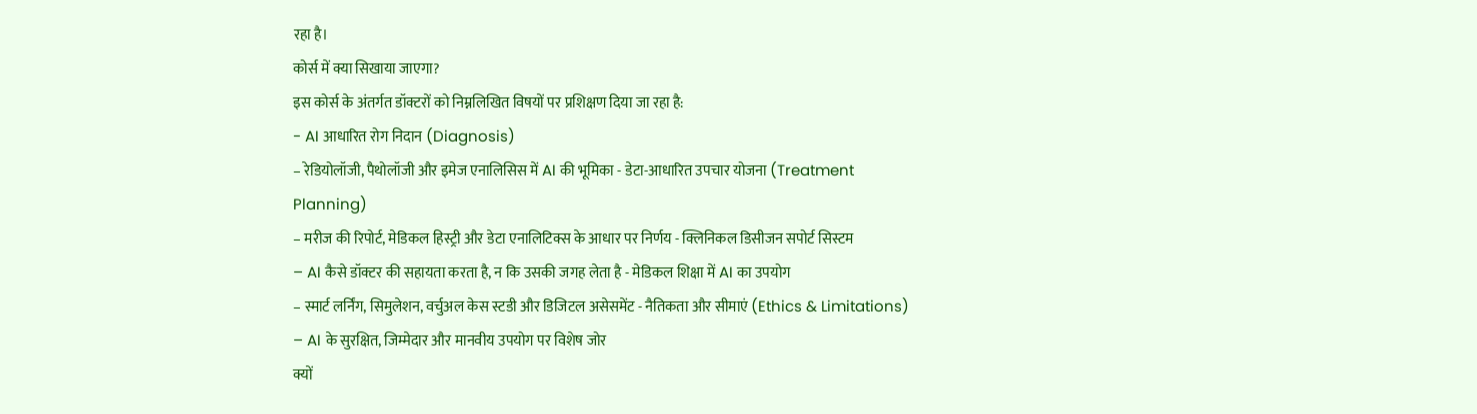रहा है।
कोर्स में क्या सिखाया जाएगा?
इस कोर्स के अंतर्गत डॉक्टरों को निम्नलिखित विषयों पर प्रशिक्षण दिया जा रहा है:
- AI आधारित रोग निदान (Diagnosis)
– रेडियोलॉजी, पैथोलॉजी और इमेज एनालिसिस में AI की भूमिका - डेटा-आधारित उपचार योजना (Treatment Planning)
– मरीज की रिपोर्ट, मेडिकल हिस्ट्री और डेटा एनालिटिक्स के आधार पर निर्णय - क्लिनिकल डिसीजन सपोर्ट सिस्टम
– AI कैसे डॉक्टर की सहायता करता है, न कि उसकी जगह लेता है - मेडिकल शिक्षा में AI का उपयोग
– स्मार्ट लर्निंग, सिमुलेशन, वर्चुअल केस स्टडी और डिजिटल असेसमेंट - नैतिकता और सीमाएं (Ethics & Limitations)
– AI के सुरक्षित, जिम्मेदार और मानवीय उपयोग पर विशेष जोर
क्यों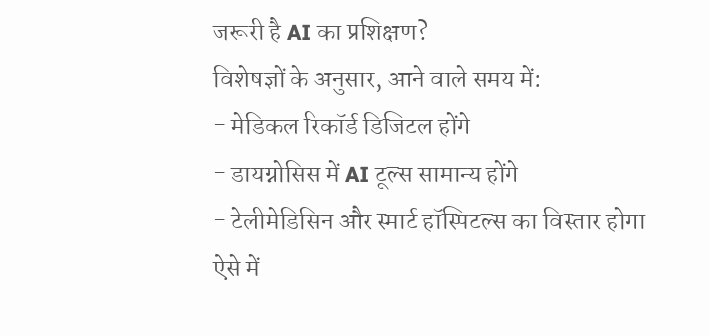जरूरी है AI का प्रशिक्षण?
विशेषज्ञों के अनुसार, आने वाले समय में:
- मेडिकल रिकॉर्ड डिजिटल होंगे
- डायग्नोसिस में AI टूल्स सामान्य होंगे
- टेलीमेडिसिन और स्मार्ट हॉस्पिटल्स का विस्तार होगा
ऐसे में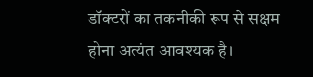डॉक्टरों का तकनीकी रूप से सक्षम होना अत्यंत आवश्यक है।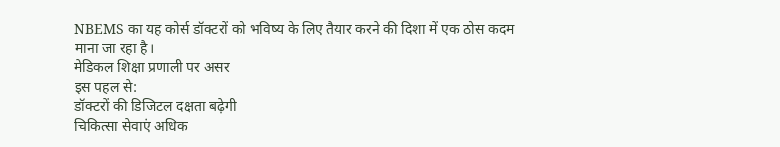NBEMS का यह कोर्स डॉक्टरों को भविष्य के लिए तैयार करने की दिशा में एक ठोस कदम माना जा रहा है।
मेडिकल शिक्षा प्रणाली पर असर
इस पहल से:
डॉक्टरों की डिजिटल दक्षता बढ़ेगी
चिकित्सा सेवाएं अधिक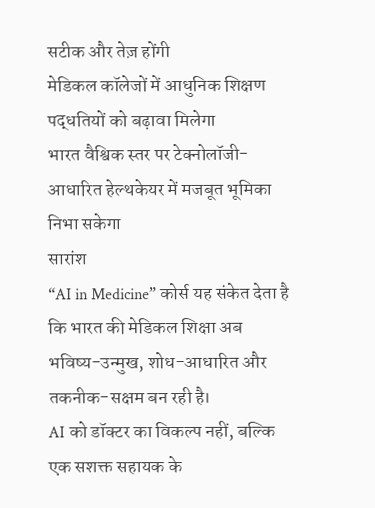सटीक और तेज़ होंगी
मेडिकल कॉलेजों में आधुनिक शिक्षण पद्धतियों को बढ़ावा मिलेगा
भारत वैश्विक स्तर पर टेक्नोलॉजी-आधारित हेल्थकेयर में मजबूत भूमिका निभा सकेगा
सारांश
“AI in Medicine” कोर्स यह संकेत देता है कि भारत की मेडिकल शिक्षा अब भविष्य-उन्मुख, शोध-आधारित और तकनीक-सक्षम बन रही है।
AI को डॉक्टर का विकल्प नहीं, बल्कि एक सशक्त सहायक के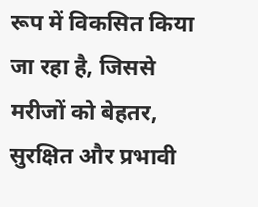रूप में विकसित किया जा रहा है, जिससे मरीजों को बेहतर, सुरक्षित और प्रभावी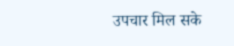उपचार मिल सके